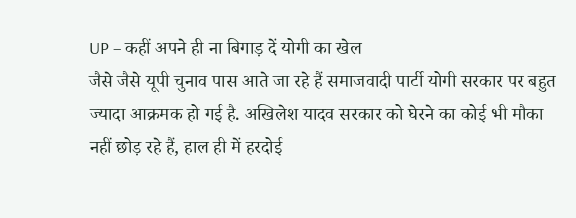UP – कहीं अपने ही ना बिगाड़ दें योगी का खेल
जैसे जैसे यूपी चुनाव पास आते जा रहे हैं समाजवादी पार्टी योगी सरकार पर बहुत ज्यादा आक्रमक हो गई है. अखिलेश यादव सरकार को घेरने का कोई भी मौका नहीं छोड़ रहे हैं, हाल ही में हरदोई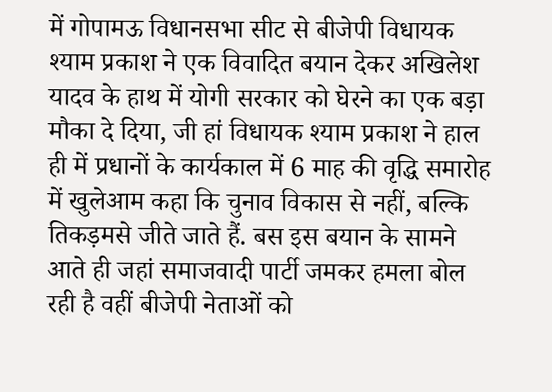में गोपामऊ विधानसभा सीट से बीजेपी विधायक श्याम प्रकाश ने एक विवादित बयान देकर अखिलेश यादव के हाथ में योगी सरकार को घेरने का एक बड़ा मौका दे दिया, जी हां विधायक श्याम प्रकाश ने हाल ही में प्रधानों के कार्यकाल में 6 माह की वृद्धि समारोह में खुलेआम कहा कि चुनाव विकास से नहीं, बल्कि तिकड़मसे जीते जाते हैं. बस इस बयान के सामने आते ही जहां समाजवादी पार्टी जमकर हमला बोल रही है वहीं बीजेपी नेताओं को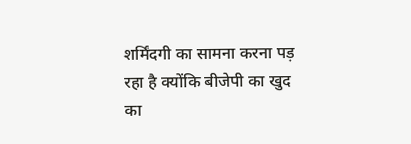शर्मिंदगी का सामना करना पड़ रहा है क्योंकि बीजेपी का खुद का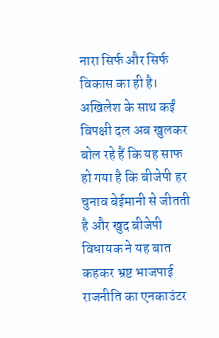नारा सिर्फ और सिर्फ विकास का ही है। अखिलेश के साथ कईं विपक्षी दल अब खुलकर बोल रहे हैं कि यह साफ हो गया है कि बीजेपी हर चुनाव बेईमानी से जीतती है और खुद बीजेपी विधायक ने यह बात कहकर भ्रष्ट भाजपाई राजनीति का एनकाउंटर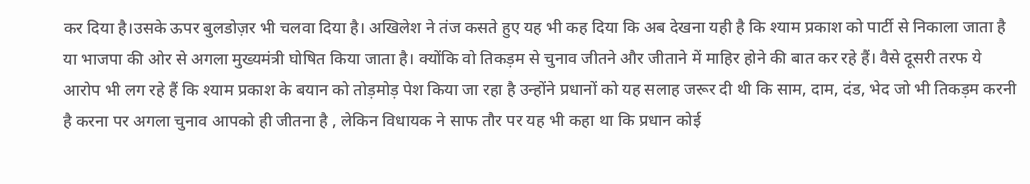कर दिया है।उसके ऊपर बुलडोज़र भी चलवा दिया है। अखिलेश ने तंज कसते हुए यह भी कह दिया कि अब देखना यही है कि श्याम प्रकाश को पार्टी से निकाला जाता है या भाजपा की ओर से अगला मुख्यमंत्री घोषित किया जाता है। क्योंकि वो तिकड़म से चुनाव जीतने और जीताने में माहिर होने की बात कर रहे हैं। वैसे दूसरी तरफ ये आरोप भी लग रहे हैं कि श्याम प्रकाश के बयान को तोड़मोड़ पेश किया जा रहा है उन्होंने प्रधानों को यह सलाह जरूर दी थी कि साम, दाम, दंड, भेद जो भी तिकड़म करनी है करना पर अगला चुनाव आपको ही जीतना है , लेकिन विधायक ने साफ तौर पर यह भी कहा था कि प्रधान कोई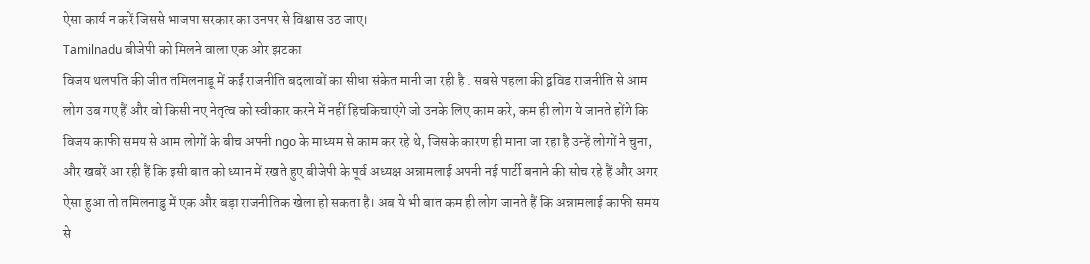ऐसा कार्य न करें जिससे भाजपा सरकार का उनपर से विश्वास उठ जाए।
Tamilnadu बीजेपी को मिलने वाला एक ओर झटका
विजय थलपति की जीत तमिलनाडू में कईं राजनीति बदलावों का सीधा संकेत मानी जा रही है . सबसे पहला की द्वविड राजनीति से आम लोग उब गए हैं और वो किसी नए नेतृत्व को स्वीकार करने में नहीं हिचकिचाएंगे जो उनके लिए काम करे, कम ही लोग ये जानते होंगे कि विजय काफी समय से आम लोगों के बीच अपनी ngo के माध्यम से काम कर रहे थे, जिसके कारण ही माना जा रहा है उन्हें लोगों ने चुना, और खबरें आ रही हैं कि इसी बात को ध्यान में रखते हुए बीजेपी के पूर्व अध्यक्ष अन्नामलाई अपनी नई पार्टी बनाने की सोच रहे हैं और अगर ऐसा हुआ तो तमिलनाडु में एक और बड़ा राजनीतिक खेला हो सकता है। अब ये भी बात कम ही लोग जानते हैं कि अन्नामलाई काफी समय से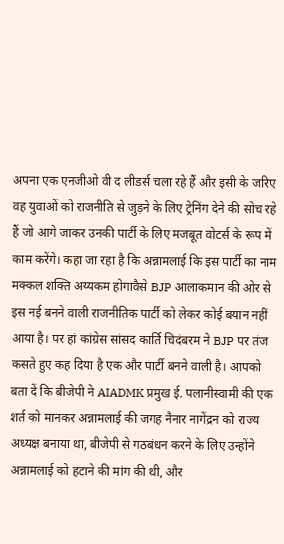अपना एक एनजीओ वी द लीडर्स चला रहे हैं और इसी के जरिए वह युवाओं को राजनीति से जुड़ने के लिए ट्रेनिंग देने की सोच रहे हैं जो आगे जाकर उनकी पार्टी के लिए मजबूत वोटर्स के रूप में काम करेंगे। कहा जा रहा है कि अन्नामलाई कि इस पार्टी का नाम मक्कल शक्ति अय्यकम होगावैसे BJP आलाकमान की ओर से इस नई बनने वाली राजनीतिक पार्टी को लेकर कोई बयान नहीं आया है। पर हां कांग्रेस सांसद कार्ति चिदंबरम ने BJP पर तंज कसते हुए कह दिया है एक और पार्टी बनने वाली है। आपको बता दें कि बीजेपी ने AIADMK प्रमुख ई. पलानीस्वामी की एक शर्त को मानकर अन्नामलाई की जगह नैनार नागेंद्रन को राज्य अध्यक्ष बनाया था, बीजेपी से गठबंधन करने के लिए उन्होंने अन्नामलाई को हटाने की मांग की थी, और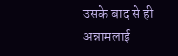उसके बाद से ही अन्नामलाई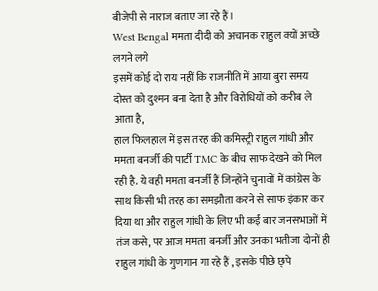बीजेपी से नाराज बताए जा रहे हैं।
West Bengal ममता दीदी को अचानक राहुल क्यों अच्छे लगने लगे
इसमें कोई दो राय नहीं कि राजनीति में आया बुरा समय दोस्त को दुश्मन बना देता है और विरोधियों को करीब ले आता है,
हाल फिलहाल में इस तरह की कमिस्ट्री राहुल गांधी और ममता बनर्जी की पार्टी TMC के बीच साफ देखने को मिल रही है. ये वही ममता बनर्जी हैं जिन्होंने चुनावों में कांग्रेस के साथ किसी भी तरह का समझौता करने से साफ इंकार कर दिया था और राहुल गांधी के लिए भी कईं बार जनसभाओं में तंज कसे, पर आज ममता बनर्जी और उनका भतीजा दोनों ही राहुल गांधी के गुणगान गा रहे हैं , इसके पीछे छ्पे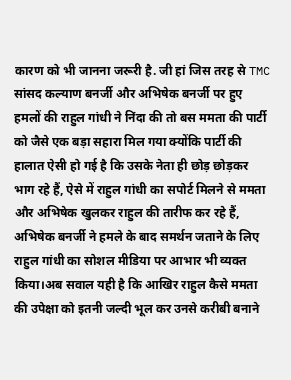कारण को भी जानना जरूरी है. जी हां जिस तरह से TMC सांसद कल्याण बनर्जी और अभिषेक बनर्जी पर हुए हमलों की राहुल गांधी ने निंदा की तो बस ममता की पार्टी को जैसे एक बड़ा सहारा मिल गया क्योंकि पार्टी की हालात ऐसी हो गई है कि उसके नेता ही छोड़ छोड़कर भाग रहे हैं, ऐसे में राहुल गांधी का सपोर्ट मिलने से ममता और अभिषेक खुलकर राहुल की तारीफ कर रहे हैं, अभिषेक बनर्जी ने हमले के बाद समर्थन जताने के लिए राहुल गांधी का सोशल मीडिया पर आभार भी व्यक्त किया।अब सवाल यही है कि आखिर राहुल कैसे ममता की उपेक्षा को इतनी जल्दी भूल कर उनसे करीबी बनाने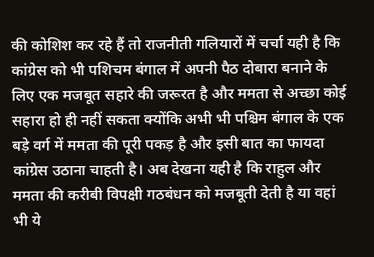की कोशिश कर रहे हैं तो राजनीती गलियारों में चर्चा यही है कि कांग्रेस को भी पशिचम बंगाल में अपनी पैठ दोबारा बनाने के लिए एक मजबूत सहारे की जरूरत है और ममता से अच्छा कोई सहारा हो ही नहीं सकता क्योंकि अभी भी पश्चिम बंगाल के एक बड़े वर्ग में ममता की पूरी पकड़ है और इसी बात का फायदा कांग्रेस उठाना चाहती है। अब देखना यही है कि राहुल और ममता की करीबी विपक्षी गठबंधन को मजबूती देती है या वहां भी ये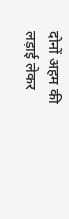दोनों अहम की लड़ाई लेकर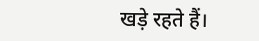खड़े रहते हैं।